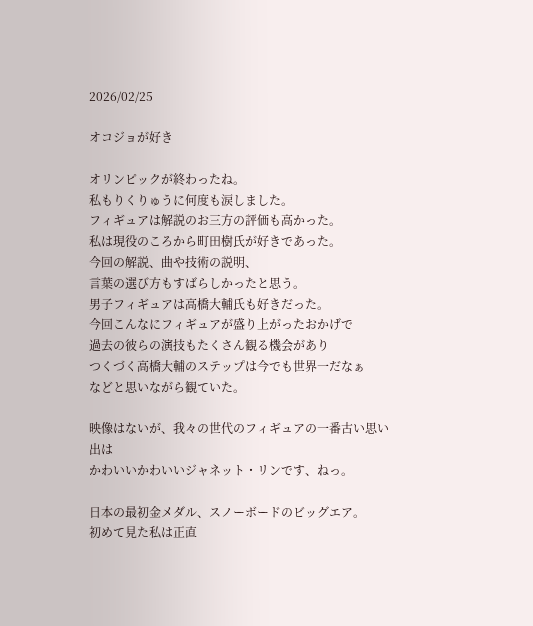2026/02/25

オコジョが好き

オリンピックが終わったね。
私もりくりゅうに何度も涙しました。
フィギュアは解説のお三方の評価も高かった。
私は現役のころから町田樹氏が好きであった。
今回の解説、曲や技術の説明、
言葉の選び方もすばらしかったと思う。
男子フィギュアは高橋大輔氏も好きだった。
今回こんなにフィギュアが盛り上がったおかげで
過去の彼らの演技もたくさん観る機会があり
つくづく高橋大輔のステップは今でも世界一だなぁ
などと思いながら観ていた。

映像はないが、我々の世代のフィギュアの一番古い思い出は
かわいいかわいいジャネット・リンです、ねっ。

日本の最初金メダル、スノーボードのビッグエア。
初めて見た私は正直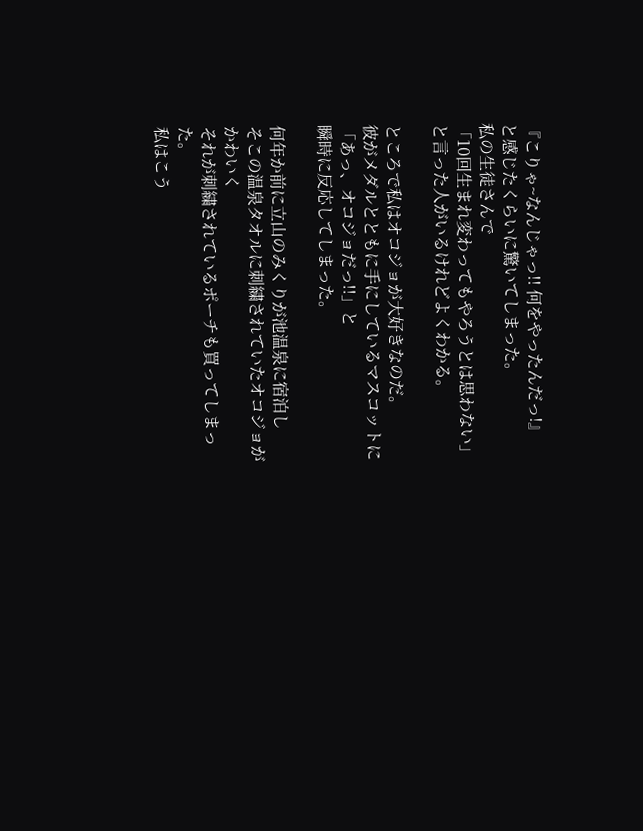『こりゃ~なんじゃっ!! 何をやったんだっ!』
と感じたくらいに驚いてしまった。
私の生徒さんで
「10回生まれ変わってもやろうとは思わない」
と言った人がいるけれどよくわかる。

ところで私はオコジョが大好きなのだ。
彼がメダルとともに手にしているマスコットに
「あっ、オコジョだっ!!」と
瞬時に反応してしまった。

何年か前に立山のみくりが池温泉に宿泊し
そこの温泉タオルに刺繍されていたオコジョがかわいく
それが刺繍されているポーチも買ってしまった。
私はこう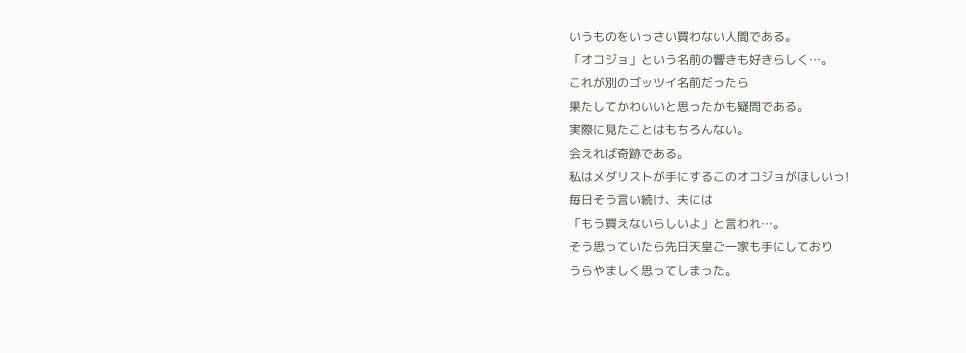いうものをいっさい買わない人間である。
「オコジョ」という名前の響きも好きらしく…。
これが別のゴッツイ名前だったら
果たしてかわいいと思ったかも疑問である。
実際に見たことはもちろんない。
会えれば奇跡である。
私はメダリストが手にするこのオコジョがほしいっ!
毎日そう言い続け、夫には
「もう買えないらしいよ」と言われ…。
そう思っていたら先日天皇ご一家も手にしており
うらやましく思ってしまった。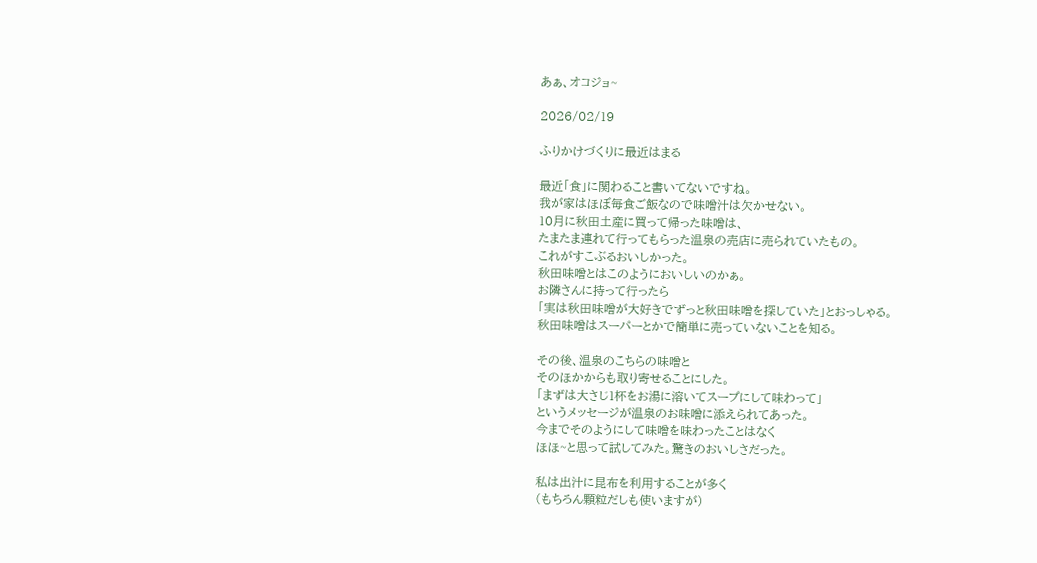あぁ、オコジョ~

2026/02/19

ふりかけづくりに最近はまる

最近「食」に関わること書いてないですね。
我が家はほぼ毎食ご飯なので味噌汁は欠かせない。
10月に秋田土産に買って帰った味噌は、
たまたま連れて行ってもらった温泉の売店に売られていたもの。
これがすこぶるおいしかった。
秋田味噌とはこのようにおいしいのかぁ。
お隣さんに持って行ったら
「実は秋田味噌が大好きでずっと秋田味噌を探していた」とおっしゃる。
秋田味噌はスーパーとかで簡単に売っていないことを知る。

その後、温泉のこちらの味噌と
そのほかからも取り寄せることにした。
「まずは大さじ1杯をお湯に溶いてスープにして味わって」
というメッセージが温泉のお味噌に添えられてあった。
今までそのようにして味噌を味わったことはなく
ほほ~と思って試してみた。驚きのおいしさだった。

私は出汁に昆布を利用することが多く
(もちろん顆粒だしも使いますが)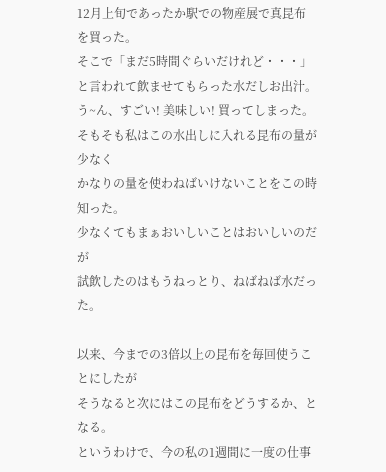12月上旬であったか駅での物産展で真昆布を買った。
そこで「まだ5時間ぐらいだけれど・・・」
と言われて飲ませてもらった水だしお出汁。
う~ん、すごい! 美味しい! 買ってしまった。
そもそも私はこの水出しに入れる昆布の量が少なく
かなりの量を使わねばいけないことをこの時知った。
少なくてもまぁおいしいことはおいしいのだが
試飲したのはもうねっとり、ねばねば水だった。

以来、今までの3倍以上の昆布を毎回使うことにしたが
そうなると次にはこの昆布をどうするか、となる。
というわけで、今の私の1週間に一度の仕事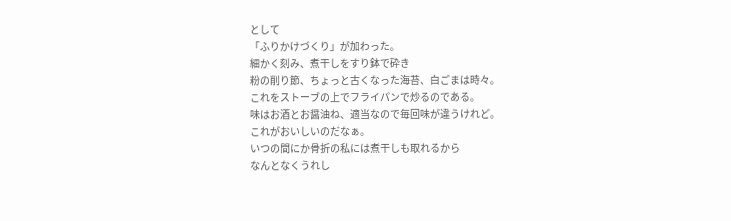として
「ふりかけづくり」が加わった。
細かく刻み、煮干しをすり鉢で砕き
粉の削り節、ちょっと古くなった海苔、白ごまは時々。
これをストーブの上でフライパンで炒るのである。
味はお酒とお醤油ね、適当なので毎回味が違うけれど。
これがおいしいのだなぁ。
いつの間にか骨折の私には煮干しも取れるから
なんとなくうれし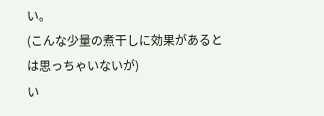い。
(こんな少量の煮干しに効果があるとは思っちゃいないが)
い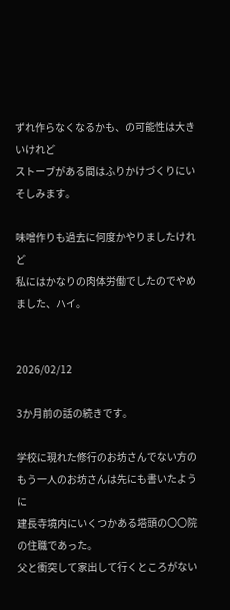ずれ作らなくなるかも、の可能性は大きいけれど
ストーブがある間はふりかけづくりにいそしみます。

味噌作りも過去に何度かやりましたけれど
私にはかなりの肉体労働でしたのでやめました、ハイ。


2026/02/12

3か月前の話の続きです。

学校に現れた修行のお坊さんでない方の
もう一人のお坊さんは先にも書いたように
建長寺境内にいくつかある塔頭の〇〇院の住職であった。
父と衝突して家出して行くところがない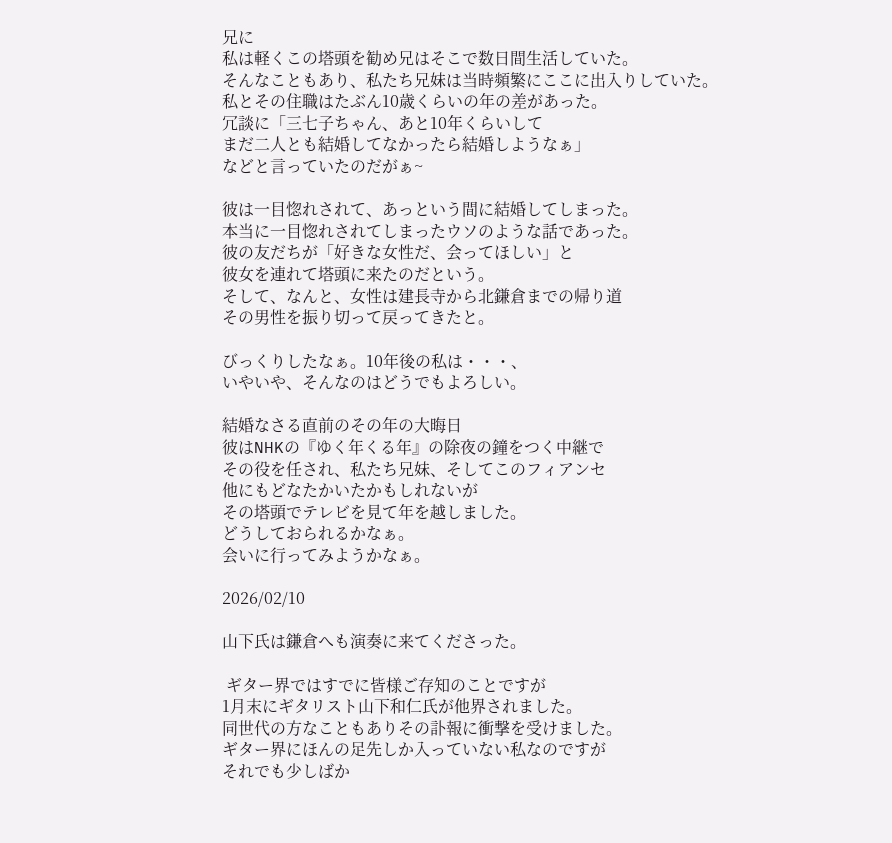兄に
私は軽くこの塔頭を勧め兄はそこで数日間生活していた。
そんなこともあり、私たち兄妹は当時頻繁にここに出入りしていた。
私とその住職はたぶん10歳くらいの年の差があった。
冗談に「三七子ちゃん、あと10年くらいして
まだ二人とも結婚してなかったら結婚しようなぁ」
などと言っていたのだがぁ~

彼は一目惚れされて、あっという間に結婚してしまった。
本当に一目惚れされてしまったウソのような話であった。
彼の友だちが「好きな女性だ、会ってほしい」と
彼女を連れて塔頭に来たのだという。
そして、なんと、女性は建長寺から北鎌倉までの帰り道
その男性を振り切って戻ってきたと。

びっくりしたなぁ。10年後の私は・・・、
いやいや、そんなのはどうでもよろしい。

結婚なさる直前のその年の大晦日
彼はNHKの『ゆく年くる年』の除夜の鐘をつく中継で
その役を任され、私たち兄妹、そしてこのフィアンセ
他にもどなたかいたかもしれないが
その塔頭でテレビを見て年を越しました。
どうしておられるかなぁ。
会いに行ってみようかなぁ。

2026/02/10

山下氏は鎌倉へも演奏に来てくださった。

 ギター界ではすでに皆様ご存知のことですが
1月末にギタリスト山下和仁氏が他界されました。
同世代の方なこともありその訃報に衝撃を受けました。
ギター界にほんの足先しか入っていない私なのですが
それでも少しばか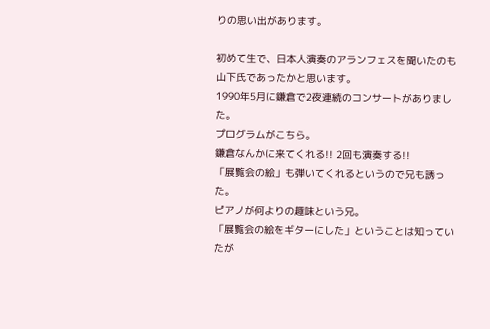りの思い出があります。

初めて生で、日本人演奏のアランフェスを聞いたのも
山下氏であったかと思います。
1990年5月に鎌倉で2夜連続のコンサートがありました。
プログラムがこちら。
鎌倉なんかに来てくれる!! 2回も演奏する!!
「展覧会の絵」も弾いてくれるというので兄も誘った。
ピアノが何よりの趣味という兄。
「展覧会の絵をギターにした」ということは知っていたが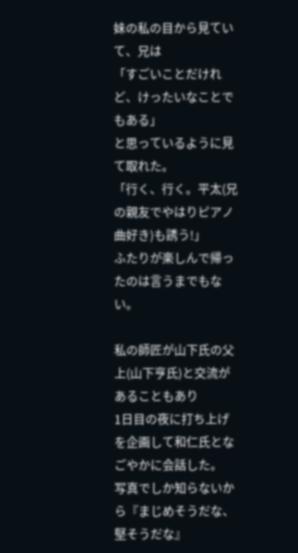妹の私の目から見ていて、兄は
「すごいことだけれど、けったいなことでもある」
と思っているように見て取れた。
「行く、行く。平太(兄の親友でやはりピアノ曲好き)も誘う!」
ふたりが楽しんで帰ったのは言うまでもない。

私の師匠が山下氏の父上(山下亨氏)と交流があることもあり
1日目の夜に打ち上げを企画して和仁氏となごやかに会話した。
写真でしか知らないから『まじめそうだな、堅そうだな』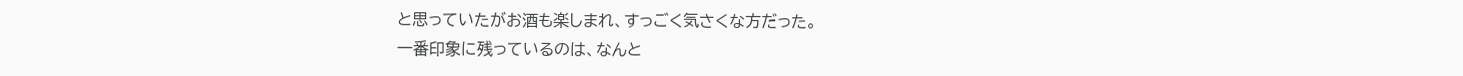と思っていたがお酒も楽しまれ、すっごく気さくな方だった。
一番印象に残っているのは、なんと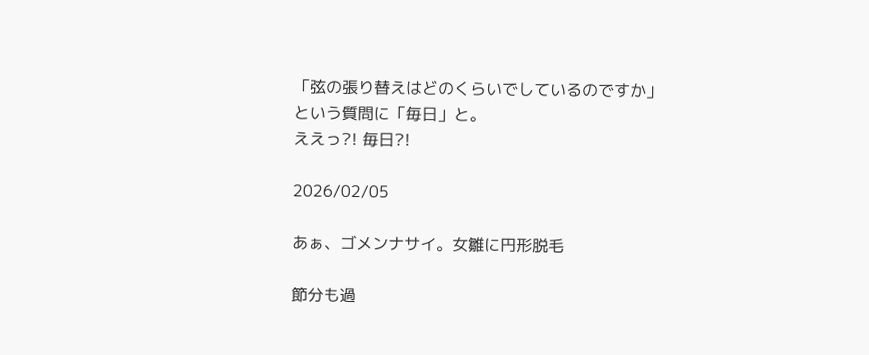「弦の張り替えはどのくらいでしているのですか」
という質問に「毎日」と。
ええっ?! 毎日?!

2026/02/05

あぁ、ゴメンナサイ。女雛に円形脱毛

節分も過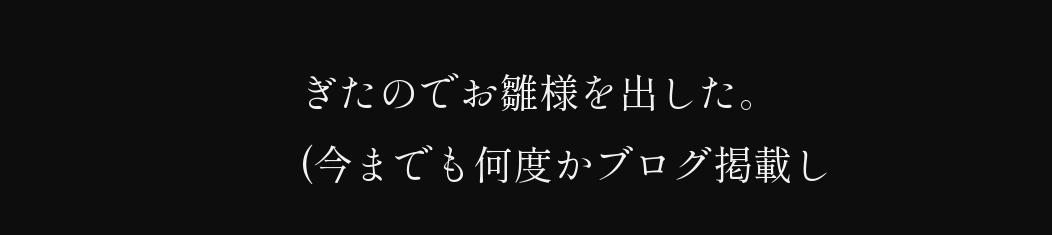ぎたのでお雛様を出した。
(今までも何度かブログ掲載し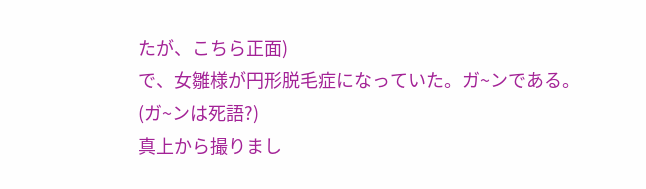たが、こちら正面)
で、女雛様が円形脱毛症になっていた。ガ~ンである。
(ガ~ンは死語?)
真上から撮りまし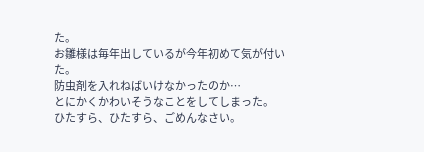た。
お雛様は毎年出しているが今年初めて気が付いた。
防虫剤を入れねばいけなかったのか…
とにかくかわいそうなことをしてしまった。
ひたすら、ひたすら、ごめんなさい。